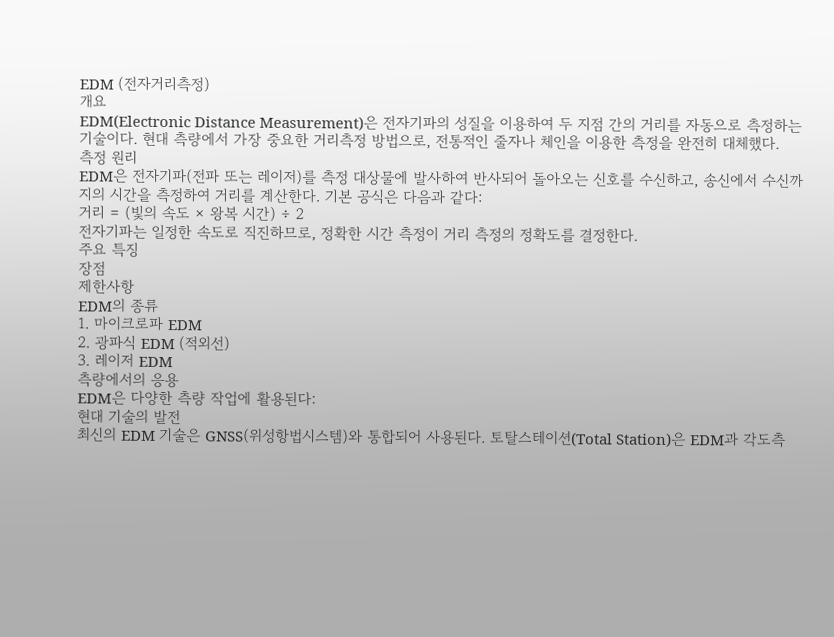EDM (전자거리측정)
개요
EDM(Electronic Distance Measurement)은 전자기파의 성질을 이용하여 두 지점 간의 거리를 자동으로 측정하는 기술이다. 현대 측량에서 가장 중요한 거리측정 방법으로, 전통적인 줄자나 체인을 이용한 측정을 완전히 대체했다.
측정 원리
EDM은 전자기파(전파 또는 레이저)를 측정 대상물에 발사하여 반사되어 돌아오는 신호를 수신하고, 송신에서 수신까지의 시간을 측정하여 거리를 계산한다. 기본 공식은 다음과 같다:
거리 = (빛의 속도 × 왕복 시간) ÷ 2
전자기파는 일정한 속도로 직진하므로, 정확한 시간 측정이 거리 측정의 정확도를 결정한다.
주요 특징
장점
제한사항
EDM의 종류
1. 마이크로파 EDM
2. 광파식 EDM (적외선)
3. 레이저 EDM
측량에서의 응용
EDM은 다양한 측량 작업에 활용된다:
현대 기술의 발전
최신의 EDM 기술은 GNSS(위성항법시스템)와 통합되어 사용된다. 토탈스테이션(Total Station)은 EDM과 각도측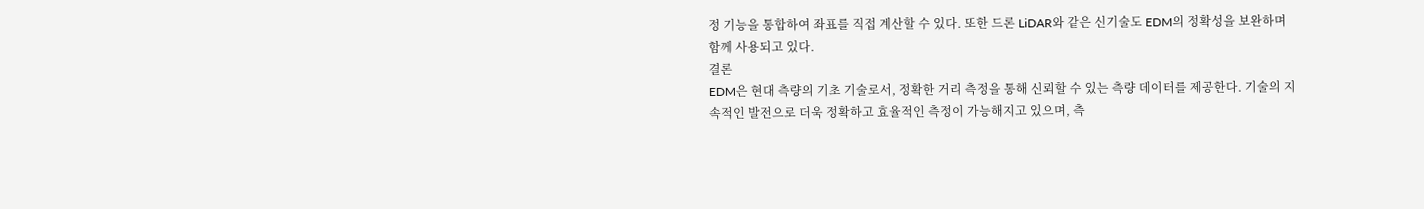정 기능을 통합하여 좌표를 직접 계산할 수 있다. 또한 드론 LiDAR와 같은 신기술도 EDM의 정확성을 보완하며 함께 사용되고 있다.
결론
EDM은 현대 측량의 기초 기술로서, 정확한 거리 측정을 통해 신뢰할 수 있는 측량 데이터를 제공한다. 기술의 지속적인 발전으로 더욱 정확하고 효율적인 측정이 가능해지고 있으며, 측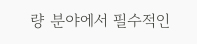량 분야에서 필수적인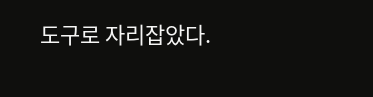도구로 자리잡았다.